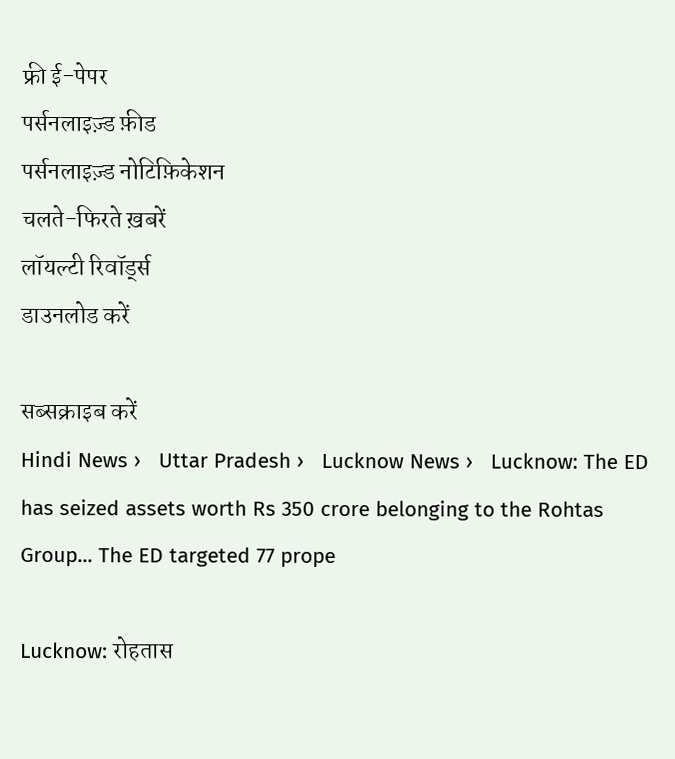फ्री ई-पेपर
पर्सनलाइज़्ड फ़ीड
पर्सनलाइज़्ड नोटिफ़िकेशन
चलते-फिरते ख़बरें
लॉयल्टी रिवॉर्ड्स
डाउनलोड करें

सब्सक्राइब करें
Hindi News ›   Uttar Pradesh ›   Lucknow News ›   Lucknow: The ED has seized assets worth Rs 350 crore belonging to the Rohtas Group... The ED targeted 77 prope

Lucknow: रोहतास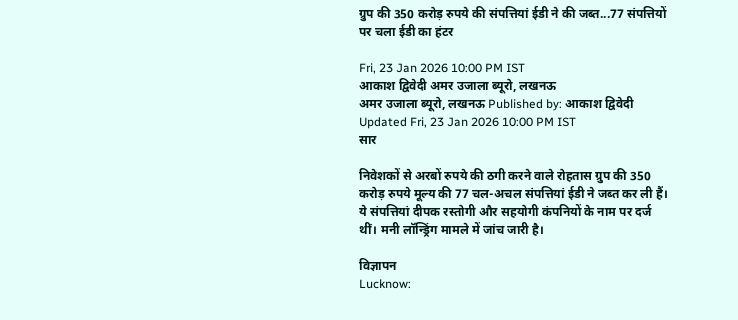ग्रुप की 350 करोड़ रुपये की संपत्तियां ईडी ने की जब्त...77 संपत्तियों पर चला ईडी का हंटर

Fri, 23 Jan 2026 10:00 PM IST
आकाश द्विवेदी अमर उजाला ब्यूरो, लखनऊ
अमर उजाला ब्यूरो, लखनऊ Published by: आकाश द्विवेदी Updated Fri, 23 Jan 2026 10:00 PM IST
सार

निवेशकों से अरबों रुपये की ठगी करने वाले रोहतास ग्रुप की 350 करोड़ रुपये मूल्य की 77 चल-अचल संपत्तियां ईडी ने जब्त कर ली हैं। ये संपत्तियां दीपक रस्तोगी और सहयोगी कंपनियों के नाम पर दर्ज थीं। मनी लॉन्ड्रिंग मामले में जांच जारी है।

विज्ञापन
Lucknow: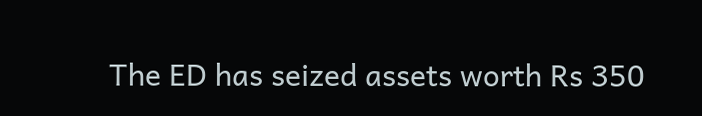The ED has seized assets worth Rs 350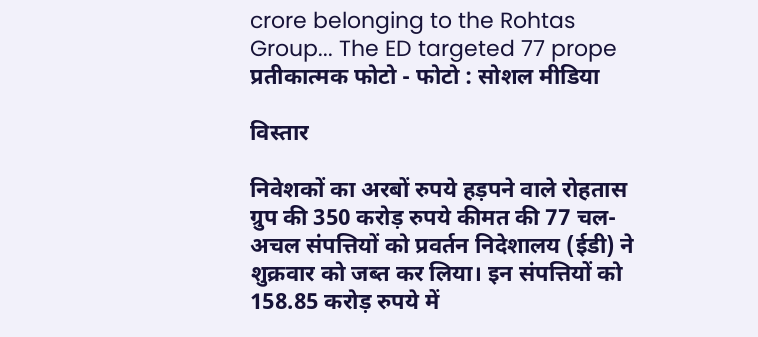crore belonging to the Rohtas Group... The ED targeted 77 prope
प्रतीकात्मक फोटो - फोटो : सोशल मीडिया

विस्तार

निवेशकों का अरबों रुपये हड़पने वाले रोहतास ग्रुप की 350 करोड़ रुपये कीमत की 77 चल-अचल संपत्तियों को प्रवर्तन निदेशालय (ईडी) ने शुक्रवार को जब्त कर लिया। इन संपत्तियों को 158.85 करोड़ रुपये में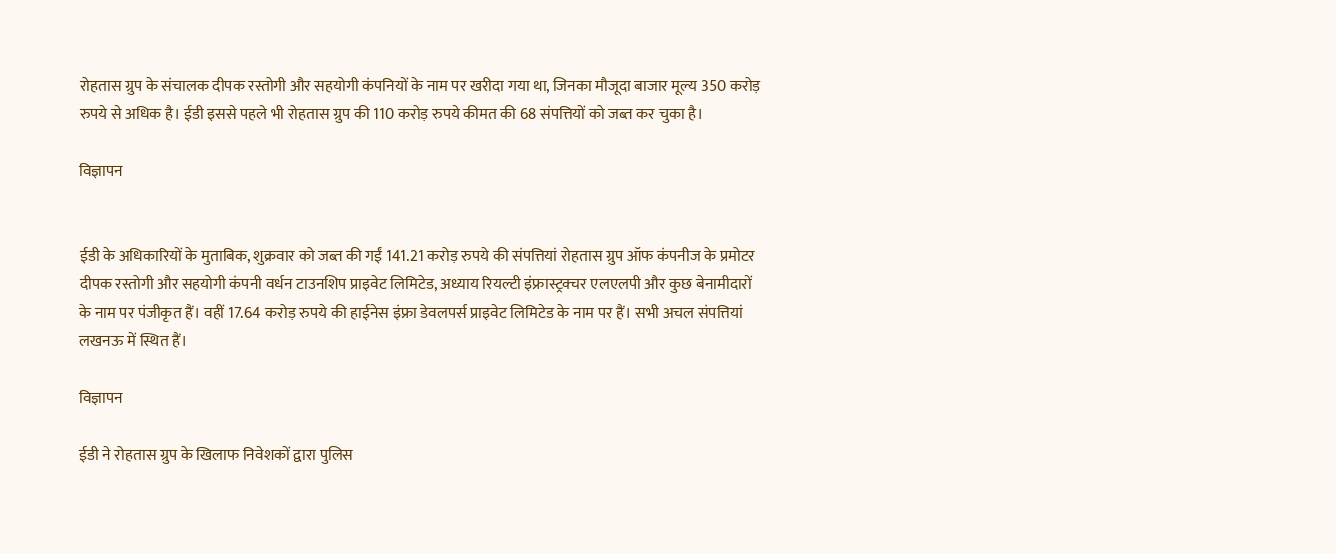रोहतास ग्रुप के संचालक दीपक रस्तोगी और सहयोगी कंपनियों के नाम पर खरीदा गया था, जिनका मौजूदा बाजार मूल्य 350 करोड़ रुपये से अधिक है। ईडी इससे पहले भी रोहतास ग्रुप की 110 करोड़ रुपये कीमत की 68 संपत्तियों को जब्त कर चुका है।

विज्ञापन


ईडी के अधिकारियों के मुताबिक, शुक्रवार को जब्त की गईं 141.21 करोड़ रुपये की संपत्तियां रोहतास ग्रुप ऑफ कंपनीज के प्रमोटर दीपक रस्तोगी और सहयोगी कंपनी वर्धन टाउनशिप प्राइवेट लिमिटेड, अध्याय रियल्टी इंफ्रास्ट्रक्चर एलएलपी और कुछ बेनामीदारों के नाम पर पंजीकृत हैं। वहीं 17.64 करोड़ रुपये की हाईनेस इंफ्रा डेवलपर्स प्राइवेट लिमिटेड के नाम पर हैं। सभी अचल संपत्तियां लखनऊ में स्थित हैं।

विज्ञापन

ईडी ने रोहतास ग्रुप के खिलाफ निवेशकों द्वारा पुलिस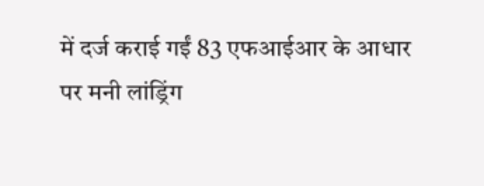में दर्ज कराई गईं 83 एफआईआर के आधार पर मनी लांड्रिंग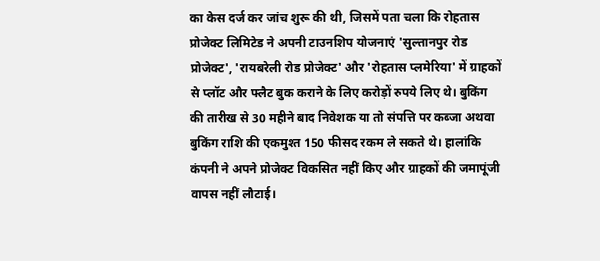का केस दर्ज कर जांच शुरू की थी, जिसमें पता चला कि रोहतास प्रोजेक्ट लिमिटेड ने अपनी टाउनशिप योजनाएं 'सुल्तानपुर रोड प्रोजेक्ट', 'रायबरेली रोड प्रोजेक्ट' और 'रोहतास प्लमेरिया' में ग्राहकों से प्लॉट और फ्लैट बुक कराने के लिए करोड़ों रुपये लिए थे। बुकिंग की तारीख से 30 महीने बाद निवेशक या तो संपत्ति पर कब्जा अथवा बुकिंग राशि की एकमुश्त 150 फीसद रकम ले सकते थे। हालांकि कंपनी ने अपने प्रोजेक्ट विकसित नहीं किए और ग्राहकों की जमापूंजी वापस नहीं लौटाई।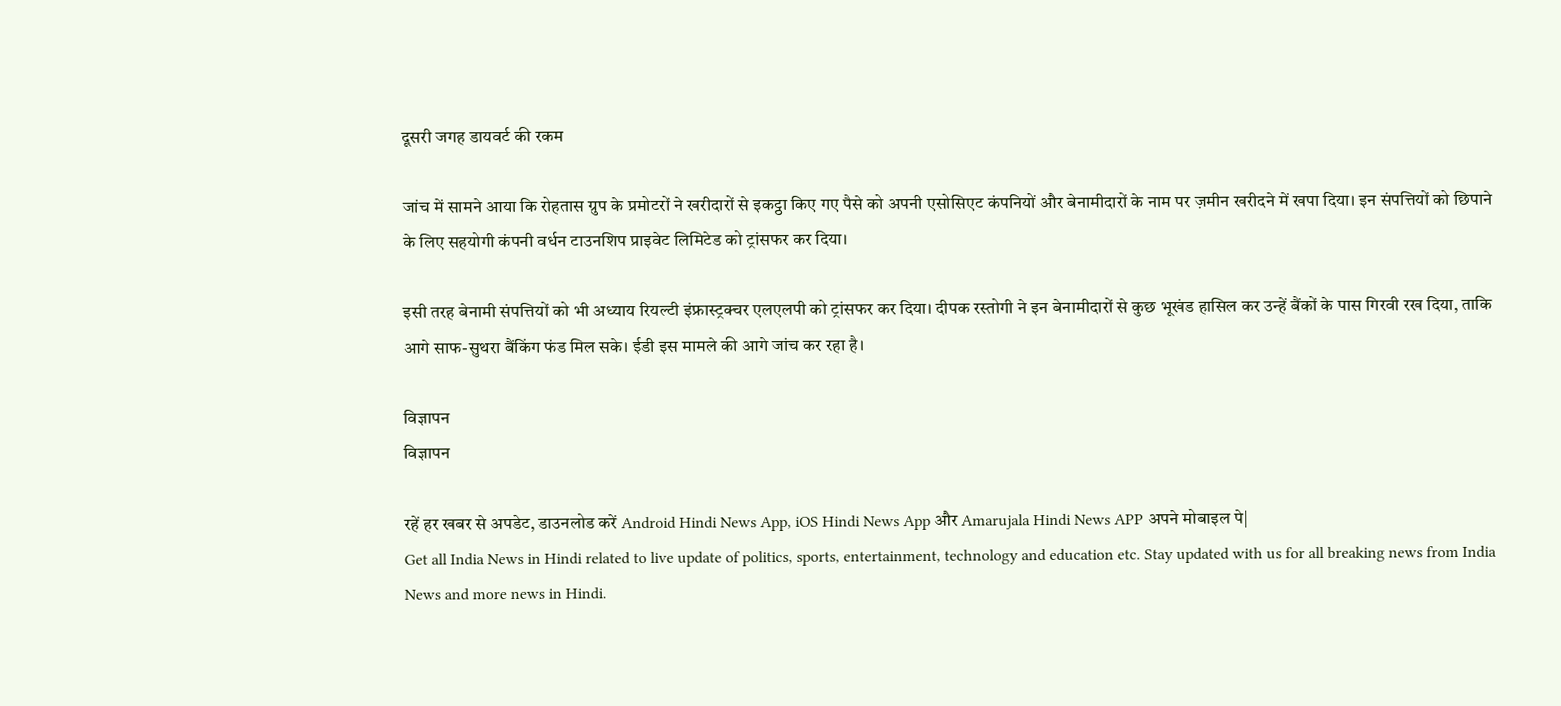दूसरी जगह डायवर्ट की रकम

जांच में सामने आया कि रोहतास ग्रुप के प्रमोटरों ने खरीदारों से इकट्ठा किए गए पैसे को अपनी एसोसिएट कंपनियों और बेनामीदारों के नाम पर ज़मीन खरीदने में खपा दिया। इन संपत्तियों को छिपाने के लिए सहयोगी कंपनी वर्धन टाउनशिप प्राइवेट लिमिटेड को ट्रांसफर कर दिया।

इसी तरह बेनामी संपत्तियों को भी अध्याय रियल्टी इंफ्रास्ट्रक्चर एलएलपी को ट्रांसफर कर दिया। दीपक रस्तोगी ने इन बेनामीदारों से कुछ भूखंड हासिल कर उन्हें बैंकों के पास गिरवी रख दिया, ताकि आगे साफ-सुथरा बैंकिंग फंड मिल सके। ईडी इस मामले की आगे जांच कर रहा है।

विज्ञापन
विज्ञापन

रहें हर खबर से अपडेट, डाउनलोड करें Android Hindi News App, iOS Hindi News App और Amarujala Hindi News APP अपने मोबाइल पे|
Get all India News in Hindi related to live update of politics, sports, entertainment, technology and education etc. Stay updated with us for all breaking news from India News and more news in Hindi.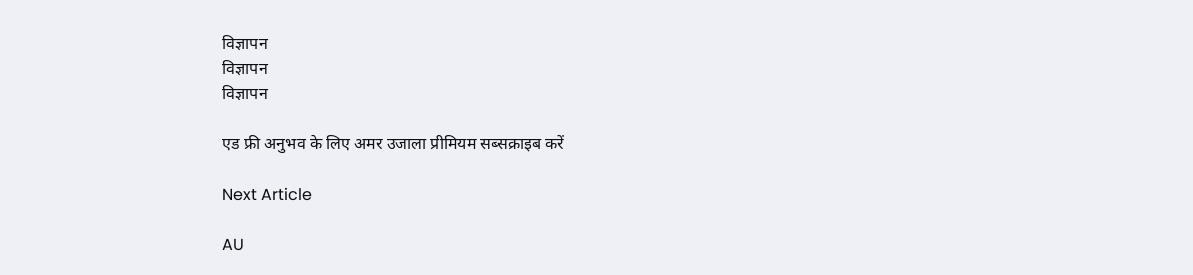विज्ञापन
विज्ञापन
विज्ञापन

एड फ्री अनुभव के लिए अमर उजाला प्रीमियम सब्सक्राइब करें

Next Article

AU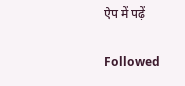ऐप में पढ़ें

Followed